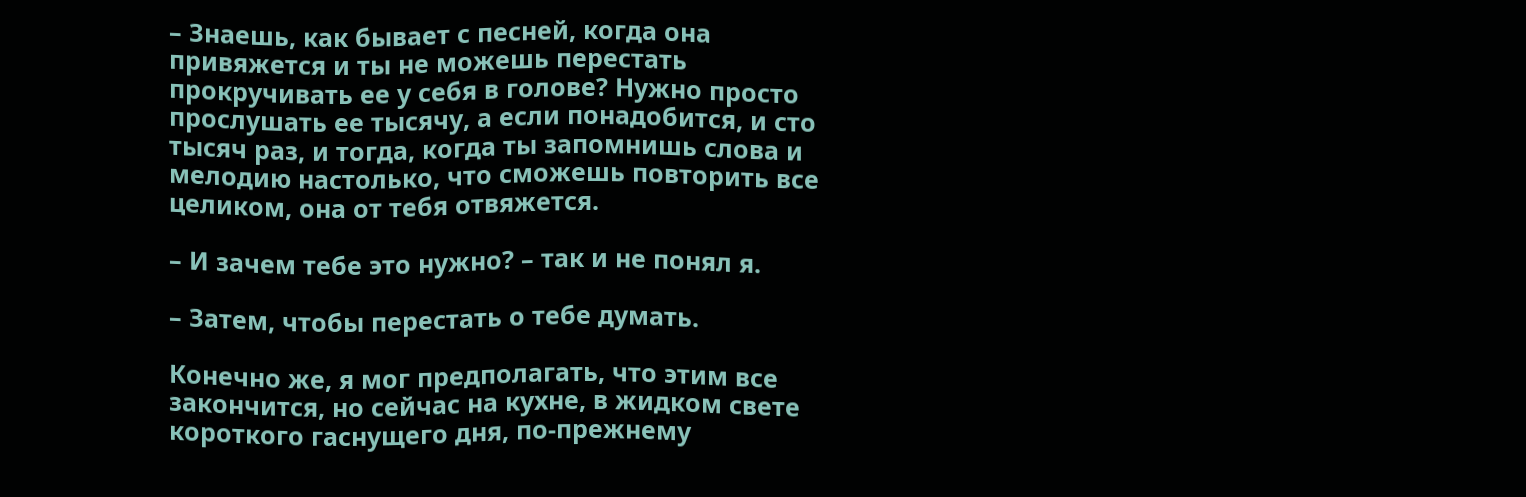– Знаешь, как бывает с песней, когда она привяжется и ты не можешь перестать прокручивать ее у себя в голове? Нужно просто прослушать ее тысячу, а если понадобится, и сто тысяч раз, и тогда, когда ты запомнишь слова и мелодию настолько, что сможешь повторить все целиком, она от тебя отвяжется.

– И зачем тебе это нужно? – так и не понял я.

– Затем, чтобы перестать о тебе думать.

Конечно же, я мог предполагать, что этим все закончится, но сейчас на кухне, в жидком свете короткого гаснущего дня, по-прежнему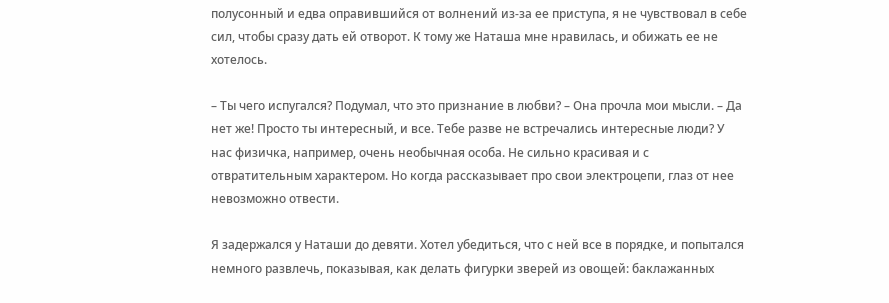полусонный и едва оправившийся от волнений из-за ее приступа, я не чувствовал в себе сил, чтобы сразу дать ей отворот. К тому же Наташа мне нравилась, и обижать ее не хотелось.

– Ты чего испугался? Подумал, что это признание в любви? – Она прочла мои мысли. – Да нет же! Просто ты интересный, и все. Тебе разве не встречались интересные люди? У нас физичка, например, очень необычная особа. Не сильно красивая и с отвратительным характером. Но когда рассказывает про свои электроцепи, глаз от нее невозможно отвести.

Я задержался у Наташи до девяти. Хотел убедиться, что с ней все в порядке, и попытался немного развлечь, показывая, как делать фигурки зверей из овощей: баклажанных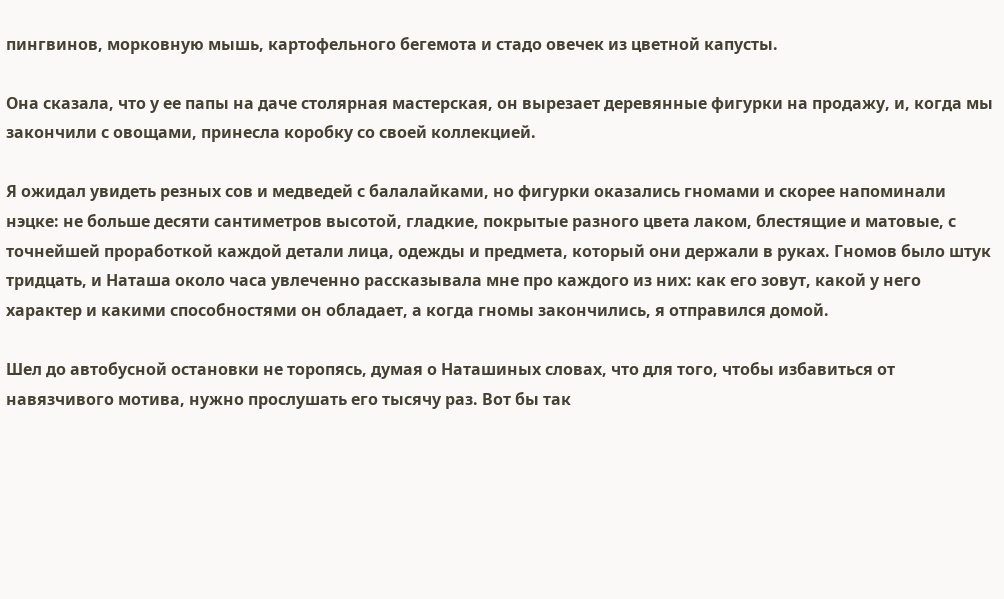пингвинов, морковную мышь, картофельного бегемота и стадо овечек из цветной капусты.

Она сказала, что у ее папы на даче столярная мастерская, он вырезает деревянные фигурки на продажу, и, когда мы закончили с овощами, принесла коробку со своей коллекцией.

Я ожидал увидеть резных сов и медведей с балалайками, но фигурки оказались гномами и скорее напоминали нэцке: не больше десяти сантиметров высотой, гладкие, покрытые разного цвета лаком, блестящие и матовые, с точнейшей проработкой каждой детали лица, одежды и предмета, который они держали в руках. Гномов было штук тридцать, и Наташа около часа увлеченно рассказывала мне про каждого из них: как его зовут, какой у него характер и какими способностями он обладает, а когда гномы закончились, я отправился домой.

Шел до автобусной остановки не торопясь, думая о Наташиных словах, что для того, чтобы избавиться от навязчивого мотива, нужно прослушать его тысячу раз. Вот бы так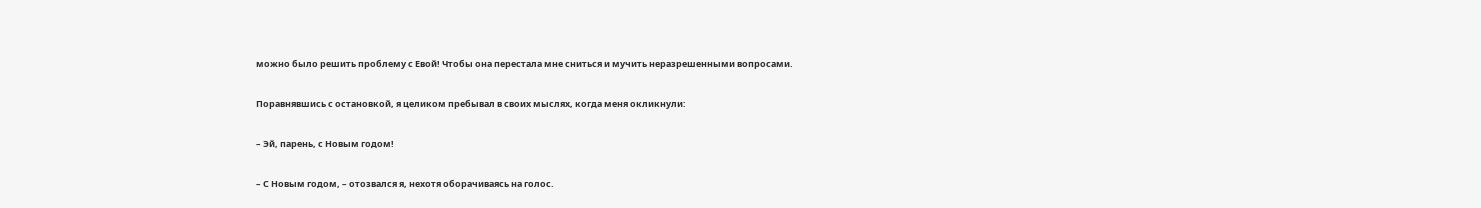можно было решить проблему с Евой! Чтобы она перестала мне сниться и мучить неразрешенными вопросами.

Поравнявшись с остановкой, я целиком пребывал в своих мыслях, когда меня окликнули:

– Эй, парень, с Новым годом!

– С Новым годом, – отозвался я, нехотя оборачиваясь на голос.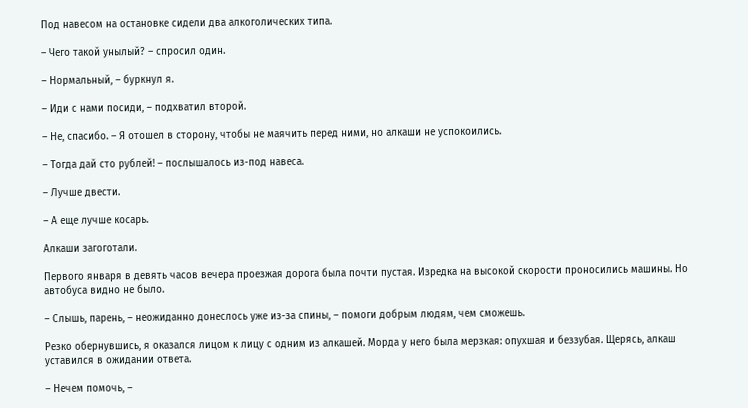Под навесом на остановке сидели два алкоголических типа.

– Чего такой унылый? – спросил один.

– Нормальный, – буркнул я.

– Иди с нами посиди, – подхватил второй.

– Не, спасибо. – Я отошел в сторону, чтобы не маячить перед ними, но алкаши не успокоились.

– Тогда дай сто рублей! – послышалось из-под навеса.

– Лучше двести.

– А еще лучше косарь.

Алкаши загоготали.

Первого января в девять часов вечера проезжая дорога была почти пустая. Изредка на высокой скорости проносились машины. Но автобуса видно не было.

– Слышь, парень, – неожиданно донеслось уже из-за спины, – помоги добрым людям, чем сможешь.

Резко обернувшись, я оказался лицом к лицу с одним из алкашей. Морда у него была мерзкая: опухшая и беззубая. Щерясь, алкаш уставился в ожидании ответа.

– Нечем помочь, –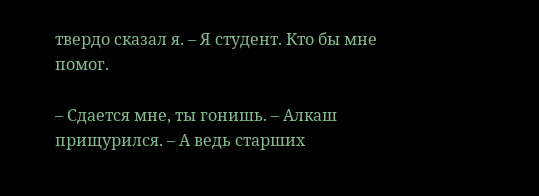твердо сказал я. – Я студент. Кто бы мне помог.

– Сдается мне, ты гонишь. – Алкаш прищурился. – А ведь старших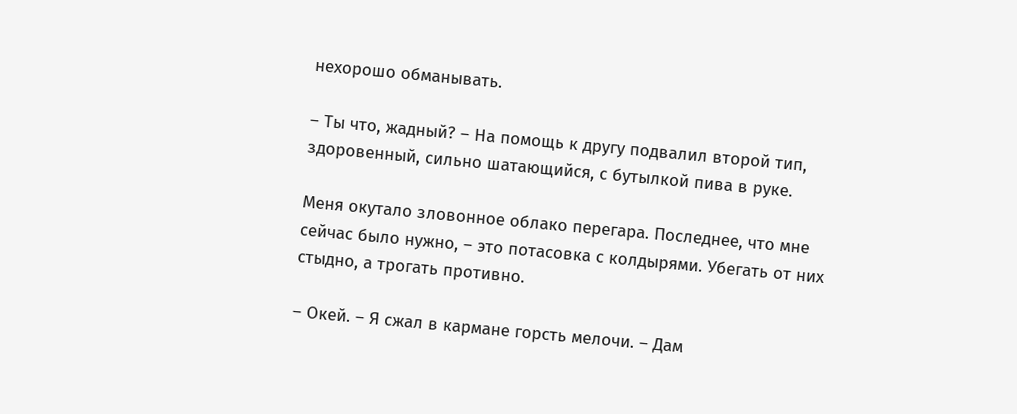нехорошо обманывать.

– Ты что, жадный? – На помощь к другу подвалил второй тип, здоровенный, сильно шатающийся, с бутылкой пива в руке.

Меня окутало зловонное облако перегара. Последнее, что мне сейчас было нужно, – это потасовка с колдырями. Убегать от них стыдно, а трогать противно.

– Окей. – Я сжал в кармане горсть мелочи. – Дам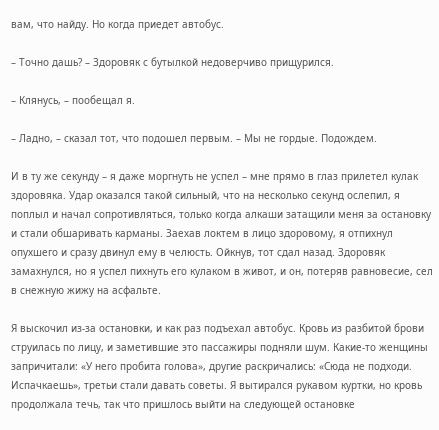вам, что найду. Но когда приедет автобус.

– Точно дашь? – Здоровяк с бутылкой недоверчиво прищурился.

– Клянусь, – пообещал я.

– Ладно, – сказал тот, что подошел первым. – Мы не гордые. Подождем.

И в ту же секунду – я даже моргнуть не успел – мне прямо в глаз прилетел кулак здоровяка. Удар оказался такой сильный, что на несколько секунд ослепил, я поплыл и начал сопротивляться, только когда алкаши затащили меня за остановку и стали обшаривать карманы. Заехав локтем в лицо здоровому, я отпихнул опухшего и сразу двинул ему в челюсть. Ойкнув, тот сдал назад. Здоровяк замахнулся, но я успел пихнуть его кулаком в живот, и он, потеряв равновесие, сел в снежную жижу на асфальте.

Я выскочил из-за остановки, и как раз подъехал автобус. Кровь из разбитой брови струилась по лицу, и заметившие это пассажиры подняли шум. Какие-то женщины запричитали: «У него пробита голова», другие раскричались: «Сюда не подходи. Испачкаешь», третьи стали давать советы. Я вытирался рукавом куртки, но кровь продолжала течь, так что пришлось выйти на следующей остановке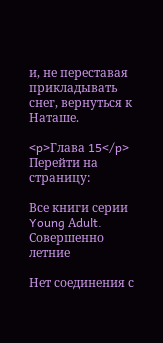и, не переставая прикладывать снег, вернуться к Наташе.

<p>Глава 15</p>
Перейти на страницу:

Все книги серии Young Аdult. Совершенно летние

Нет соединения с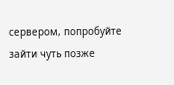сервером, попробуйте зайти чуть позже